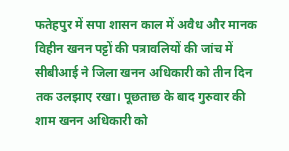फतेहपुर में सपा शासन काल में अवैध और मानक विहीन खनन पट्टों की पत्रावलियों की जांच में सीबीआई ने जिला खनन अधिकारी को तीन दिन तक उलझाए रखा। पूछताछ के बाद गुरुवार की शाम खनन अधिकारी को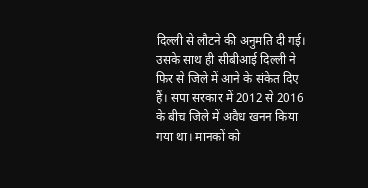दिल्ली से लौटने की अनुमति दी गई।
उसके साथ ही सीबीआई दिल्ली ने फिर से जिले में आने के संकेत दिए हैं। सपा सरकार में 2012 से 2016 के बीच जिले में अवैध खनन किया गया था। मानकों को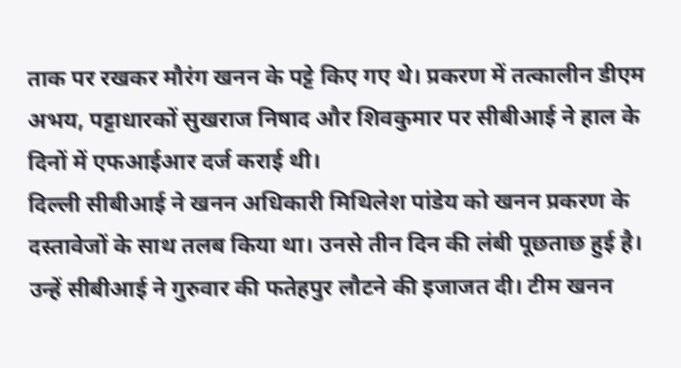ताक पर रखकर मौरंग खनन के पट्टे किए गए थे। प्रकरण में तत्कालीन डीएम अभय, पट्टाधारकों सुखराज निषाद और शिवकुमार पर सीबीआई ने हाल के दिनों में एफआईआर दर्ज कराई थी।
दिल्ली सीबीआई ने खनन अधिकारी मिथिलेश पांडेय को खनन प्रकरण के दस्तावेजों के साथ तलब किया था। उनसे तीन दिन की लंबी पूछताछ हुई है। उन्हें सीबीआई ने गुरुवार की फतेहपुर लौटने की इजाजत दी। टीम खनन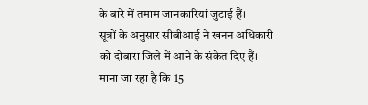के बारे में तमाम जानकारियां जुटाई हैं।
सूत्रों के अनुसार सीबीआई ने खनन अधिकारी को दोबारा जिले में आने के संकेत दिए हैं। माना जा रहा है कि 15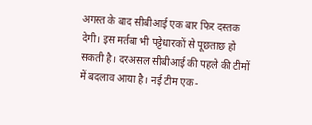अगस्त के बाद सीबीआई एक बार फिर दस्तक देगी। इस मर्तबा भी पट्टेधारकों से पूछताछ हो सकती है। दरअसल सीबीआई की पहले की टीमों में बदलाव आया है। नई टीम एक-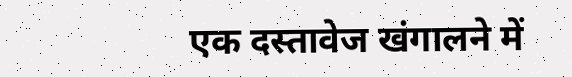एक दस्तावेज खंगालने में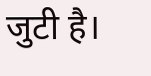जुटी है।